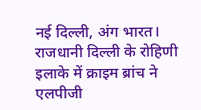नई दिल्ली, अंग भारत। राजधानी दिल्ली के रोहिणी इलाके में क्राइम ब्रांच ने एलपीजी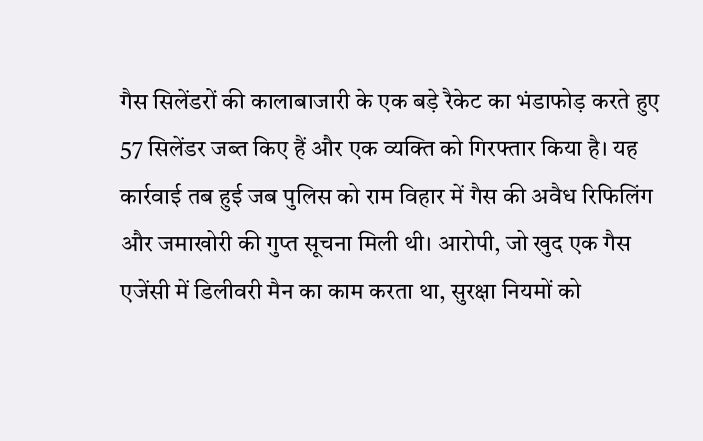गैस सिलेंडरों की कालाबाजारी के एक बड़े रैकेट का भंडाफोड़ करते हुए 57 सिलेंडर जब्त किए हैं और एक व्यक्ति को गिरफ्तार किया है। यह कार्रवाई तब हुई जब पुलिस को राम विहार में गैस की अवैध रिफिलिंग और जमाखोरी की गुप्त सूचना मिली थी। आरोपी, जो खुद एक गैस एजेंसी में डिलीवरी मैन का काम करता था, सुरक्षा नियमों को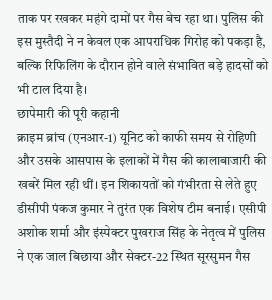ताक पर रखकर महंगे दामों पर गैस बेच रहा था। पुलिस की इस मुस्तैदी ने न केवल एक आपराधिक गिरोह को पकड़ा है, बल्कि रिफिलिंग के दौरान होने वाले संभावित बड़े हादसों को भी टाल दिया है।
छापेमारी की पूरी कहानी
क्राइम ब्रांच (एनआर-1) यूनिट को काफी समय से रोहिणी और उसके आसपास के इलाकों में गैस की कालाबाजारी की खबरें मिल रही थीं। इन शिकायतों को गंभीरता से लेते हुए डीसीपी पंकज कुमार ने तुरंत एक विशेष टीम बनाई। एसीपी अशोक शर्मा और इंस्पेक्टर पुखराज सिंह के नेतृत्व में पुलिस ने एक जाल बिछाया और सेक्टर-22 स्थित सूरसुमन गैस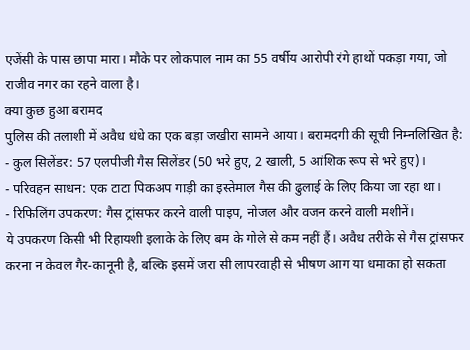एजेंसी के पास छापा मारा। मौके पर लोकपाल नाम का 55 वर्षीय आरोपी रंगे हाथों पकड़ा गया, जो राजीव नगर का रहने वाला है।
क्या कुछ हुआ बरामद
पुलिस की तलाशी में अवैध धंधे का एक बड़ा जखीरा सामने आया। बरामदगी की सूची निम्नलिखित है:
- कुल सिलेंडर: 57 एलपीजी गैस सिलेंडर (50 भरे हुए, 2 खाली, 5 आंशिक रूप से भरे हुए)।
- परिवहन साधन: एक टाटा पिकअप गाड़ी का इस्तेमाल गैस की ढुलाई के लिए किया जा रहा था।
- रिफिलिंग उपकरण: गैस ट्रांसफर करने वाली पाइप, नोजल और वजन करने वाली मशीनें।
ये उपकरण किसी भी रिहायशी इलाके के लिए बम के गोले से कम नहीं हैं। अवैध तरीके से गैस ट्रांसफर करना न केवल गैर-कानूनी है, बल्कि इसमें जरा सी लापरवाही से भीषण आग या धमाका हो सकता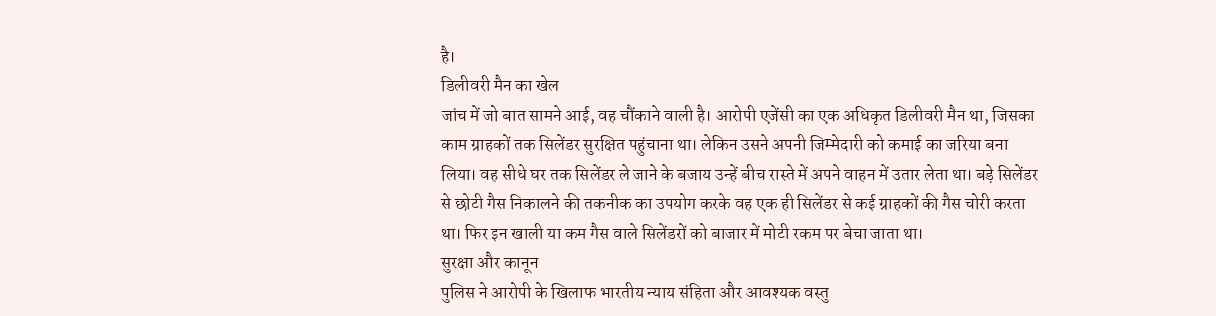है।
डिलीवरी मैन का खेल
जांच में जो बात सामने आई, वह चौंकाने वाली है। आरोपी एजेंसी का एक अधिकृत डिलीवरी मैन था, जिसका काम ग्राहकों तक सिलेंडर सुरक्षित पहुंचाना था। लेकिन उसने अपनी जिम्मेदारी को कमाई का जरिया बना लिया। वह सीधे घर तक सिलेंडर ले जाने के बजाय उन्हें बीच रास्ते में अपने वाहन में उतार लेता था। बड़े सिलेंडर से छोटी गैस निकालने की तकनीक का उपयोग करके वह एक ही सिलेंडर से कई ग्राहकों की गैस चोरी करता था। फिर इन खाली या कम गैस वाले सिलेंडरों को बाजार में मोटी रकम पर बेचा जाता था।
सुरक्षा और कानून
पुलिस ने आरोपी के खिलाफ भारतीय न्याय संहिता और आवश्यक वस्तु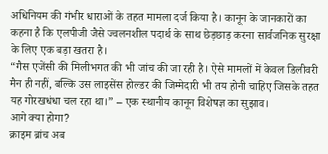अधिनियम की गंभीर धाराओं के तहत मामला दर्ज किया है। कानून के जानकारों का कहना है कि एलपीजी जैसे ज्वलनशील पदार्थ के साथ छेड़छाड़ करना सार्वजनिक सुरक्षा के लिए एक बड़ा खतरा है।
“गैस एजेंसी की मिलीभगत की भी जांच की जा रही है। ऐसे मामलों में केवल डिलीवरी मैन ही नहीं, बल्कि उस लाइसेंस होल्डर की जिम्मेदारी भी तय होनी चाहिए जिसके तहत यह गोरखधंधा चल रहा था।” – एक स्थानीय कानून विशेषज्ञ का सुझाव।
आगे क्या होगा?
क्राइम ब्रांच अब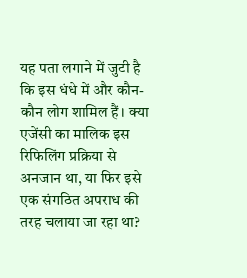यह पता लगाने में जुटी है कि इस धंधे में और कौन-कौन लोग शामिल हैं। क्या एजेंसी का मालिक इस रिफिलिंग प्रक्रिया से अनजान था, या फिर इसे एक संगठित अपराध की तरह चलाया जा रहा था?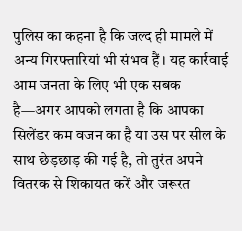पुलिस का कहना है कि जल्द ही मामले में अन्य गिरफ्तारियां भी संभव हैं। यह कार्रवाई आम जनता के लिए भी एक सबक है—अगर आपको लगता है कि आपका सिलेंडर कम वजन का है या उस पर सील के साथ छेड़छाड़ की गई है, तो तुरंत अपने वितरक से शिकायत करें और जरूरत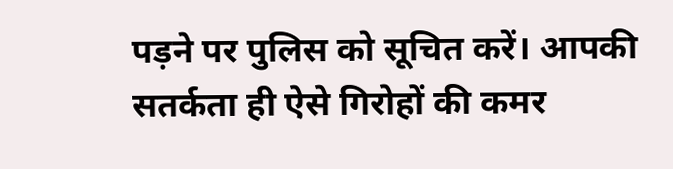पड़ने पर पुलिस को सूचित करें। आपकी सतर्कता ही ऐसे गिरोहों की कमर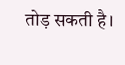तोड़ सकती है।